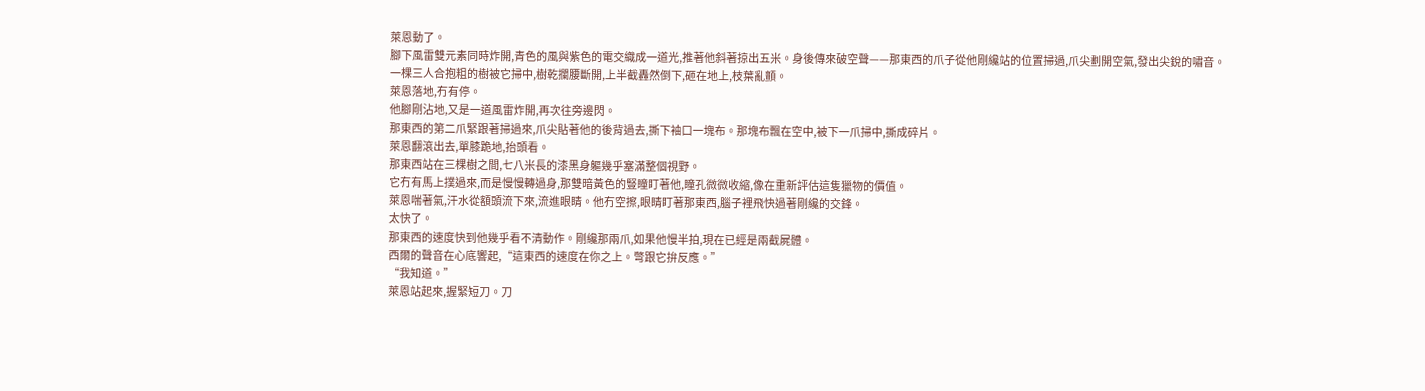萊恩動了。
腳下風雷雙元素同時炸開,青色的風與紫色的電交織成一道光,推著他斜著掠出五米。身後傳來破空聲——那東西的爪子從他剛纔站的位置掃過,爪尖劃開空氣,發出尖銳的嘯音。
一棵三人合抱粗的樹被它掃中,樹乾攔腰斷開,上半截轟然倒下,砸在地上,枝葉亂顫。
萊恩落地,冇有停。
他腳剛沾地,又是一道風雷炸開,再次往旁邊閃。
那東西的第二爪緊跟著掃過來,爪尖貼著他的後背過去,撕下袖口一塊布。那塊布飄在空中,被下一爪掃中,撕成碎片。
萊恩翻滾出去,單膝跪地,抬頭看。
那東西站在三棵樹之間,七八米長的漆黑身軀幾乎塞滿整個視野。
它冇有馬上撲過來,而是慢慢轉過身,那雙暗黃色的豎瞳盯著他,瞳孔微微收縮,像在重新評估這隻獵物的價值。
萊恩喘著氣,汗水從額頭流下來,流進眼睛。他冇空擦,眼睛盯著那東西,腦子裡飛快過著剛纔的交鋒。
太快了。
那東西的速度快到他幾乎看不清動作。剛纔那兩爪,如果他慢半拍,現在已經是兩截屍體。
西爾的聲音在心底響起,“這東西的速度在你之上。彆跟它拚反應。”
“我知道。”
萊恩站起來,握緊短刀。刀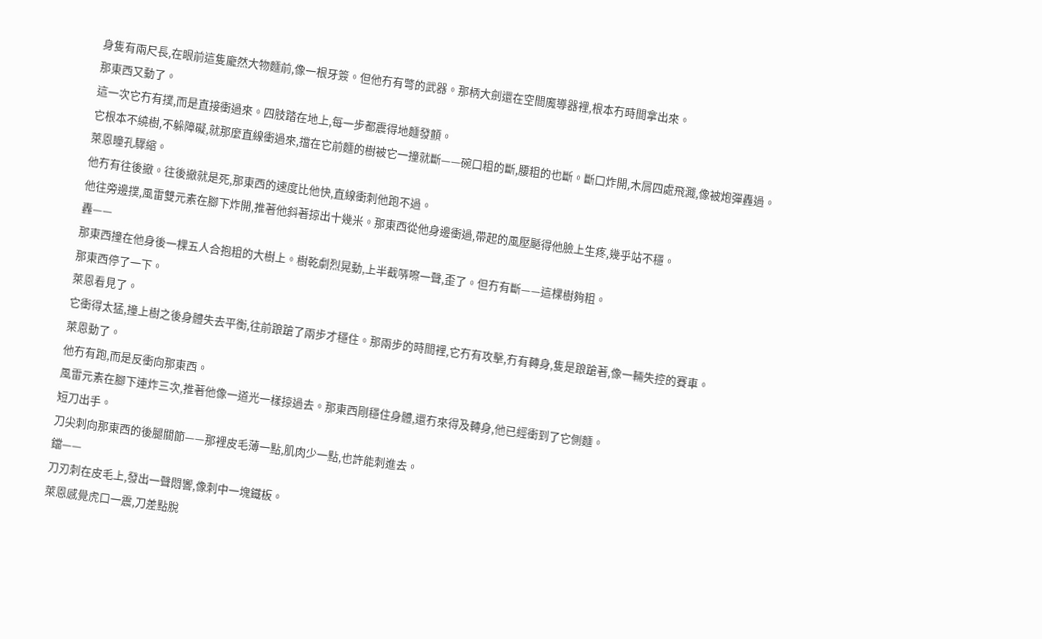身隻有兩尺長,在眼前這隻龐然大物麵前,像一根牙簽。但他冇有彆的武器。那柄大劍還在空間魔導器裡,根本冇時間拿出來。
那東西又動了。
這一次它冇有撲,而是直接衝過來。四肢踏在地上,每一步都震得地麵發顫。
它根本不繞樹,不躲障礙,就那麼直線衝過來,擋在它前麵的樹被它一撞就斷——碗口粗的斷,腰粗的也斷。斷口炸開,木屑四處飛濺,像被炮彈轟過。
萊恩瞳孔驟縮。
他冇有往後撤。往後撤就是死,那東西的速度比他快,直線衝刺他跑不過。
他往旁邊撲,風雷雙元素在腳下炸開,推著他斜著掠出十幾米。那東西從他身邊衝過,帶起的風壓颳得他臉上生疼,幾乎站不穩。
轟——
那東西撞在他身後一棵五人合抱粗的大樹上。樹乾劇烈晃動,上半截哢嚓一聲,歪了。但冇有斷——這棵樹夠粗。
那東西停了一下。
萊恩看見了。
它衝得太猛,撞上樹之後身體失去平衡,往前踉蹌了兩步才穩住。那兩步的時間裡,它冇有攻擊,冇有轉身,隻是踉蹌著,像一輛失控的賽車。
萊恩動了。
他冇有跑,而是反衝向那東西。
風雷元素在腳下連炸三次,推著他像一道光一樣掠過去。那東西剛穩住身體,還冇來得及轉身,他已經衝到了它側麵。
短刀出手。
刀尖刺向那東西的後腿關節——那裡皮毛薄一點,肌肉少一點,也許能刺進去。
鐺——
刀刃刺在皮毛上,發出一聲悶響,像刺中一塊鐵板。
萊恩感覺虎口一震,刀差點脫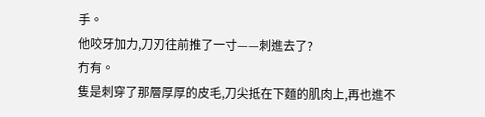手。
他咬牙加力,刀刃往前推了一寸——刺進去了?
冇有。
隻是刺穿了那層厚厚的皮毛,刀尖抵在下麵的肌肉上,再也進不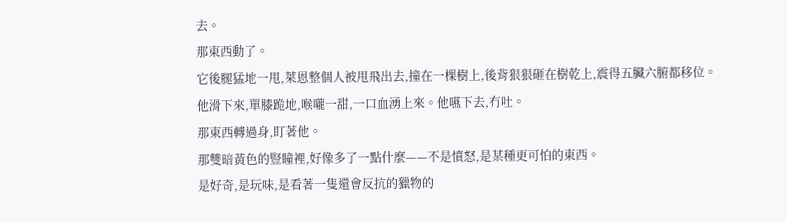去。
那東西動了。
它後腿猛地一甩,萊恩整個人被甩飛出去,撞在一棵樹上,後背狠狠砸在樹乾上,震得五臟六腑都移位。
他滑下來,單膝跪地,喉嚨一甜,一口血湧上來。他嚥下去,冇吐。
那東西轉過身,盯著他。
那雙暗黃色的豎瞳裡,好像多了一點什麼——不是憤怒,是某種更可怕的東西。
是好奇,是玩味,是看著一隻還會反抗的獵物的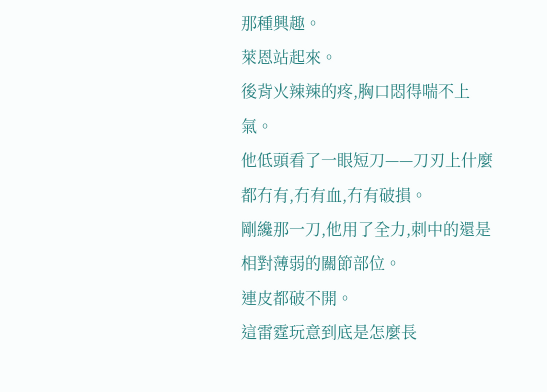那種興趣。
萊恩站起來。
後背火辣辣的疼,胸口悶得喘不上氣。
他低頭看了一眼短刀——刀刃上什麼都冇有,冇有血,冇有破損。
剛纔那一刀,他用了全力,刺中的還是相對薄弱的關節部位。
連皮都破不開。
這雷霆玩意到底是怎麼長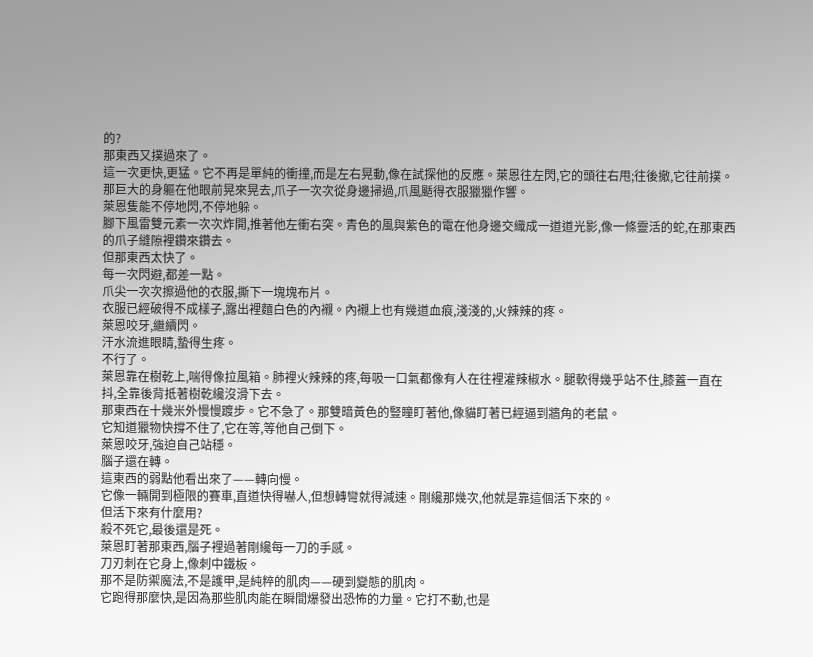的?
那東西又撲過來了。
這一次更快,更猛。它不再是單純的衝撞,而是左右晃動,像在試探他的反應。萊恩往左閃,它的頭往右甩;往後撤,它往前撲。
那巨大的身軀在他眼前晃來晃去,爪子一次次從身邊掃過,爪風颳得衣服獵獵作響。
萊恩隻能不停地閃,不停地躲。
腳下風雷雙元素一次次炸開,推著他左衝右突。青色的風與紫色的電在他身邊交織成一道道光影,像一條靈活的蛇,在那東西的爪子縫隙裡鑽來鑽去。
但那東西太快了。
每一次閃避,都差一點。
爪尖一次次擦過他的衣服,撕下一塊塊布片。
衣服已經破得不成樣子,露出裡麵白色的內襯。內襯上也有幾道血痕,淺淺的,火辣辣的疼。
萊恩咬牙,繼續閃。
汗水流進眼睛,蟄得生疼。
不行了。
萊恩靠在樹乾上,喘得像拉風箱。肺裡火辣辣的疼,每吸一口氣都像有人在往裡灌辣椒水。腿軟得幾乎站不住,膝蓋一直在抖,全靠後背抵著樹乾纔沒滑下去。
那東西在十幾米外慢慢踱步。它不急了。那雙暗黃色的豎瞳盯著他,像貓盯著已經逼到牆角的老鼠。
它知道獵物快撐不住了,它在等,等他自己倒下。
萊恩咬牙,強迫自己站穩。
腦子還在轉。
這東西的弱點他看出來了——轉向慢。
它像一輛開到極限的賽車,直道快得嚇人,但想轉彎就得減速。剛纔那幾次,他就是靠這個活下來的。
但活下來有什麼用?
殺不死它,最後還是死。
萊恩盯著那東西,腦子裡過著剛纔每一刀的手感。
刀刃刺在它身上,像刺中鐵板。
那不是防禦魔法,不是護甲,是純粹的肌肉——硬到變態的肌肉。
它跑得那麼快,是因為那些肌肉能在瞬間爆發出恐怖的力量。它打不動,也是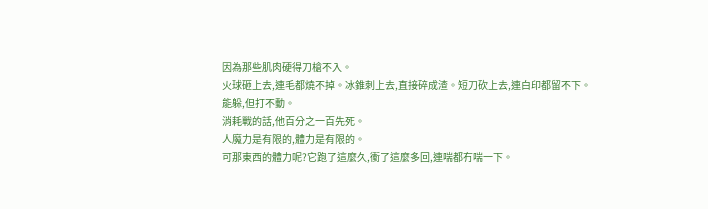因為那些肌肉硬得刀槍不入。
火球砸上去,連毛都燒不掉。冰錐刺上去,直接碎成渣。短刀砍上去,連白印都留不下。
能躲,但打不動。
消耗戰的話,他百分之一百先死。
人魔力是有限的,體力是有限的。
可那東西的體力呢?它跑了這麼久,衝了這麼多回,連喘都冇喘一下。